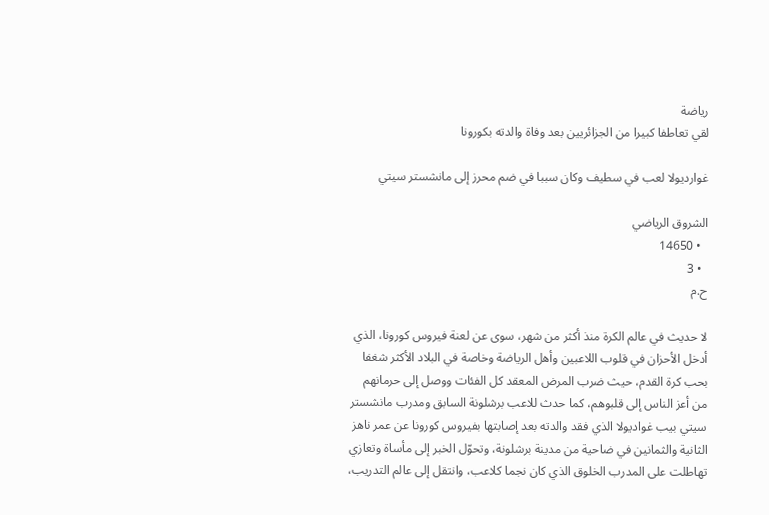رياضة
لقي تعاطفا كبيرا من الجزائريين بعد وفاة والدته بكورونا

غوارديولا لعب في سطيف وكان سببا في ضم محرز إلى مانشستر سيتي

الشروق الرياضي
  • 14650
  • 3
ح.م

لا حديث في عالم الكرة منذ أكثر من شهر، سوى عن لعنة فيروس كورونا، الذي أدخل الأحزان في قلوب اللاعبين وأهل الرياضة وخاصة في البلاد الأكثر شغفا بحب كرة القدم، حيث ضرب المرض المعقد كل الفئات ووصل إلى حرمانهم من أعز الناس إلى قلبوهم، كما حدث للاعب برشلونة السابق ومدرب مانشستر سيتي بيب غواديولا الذي فقد والدته بعد إصابتها بفيروس كورونا عن عمر ناهز الثانية والثمانين في ضاحية من مدينة برشلونة، وتحوّل الخبر إلى مأساة وتعازي تهاطلت على المدرب الخلوق الذي كان نجما كلاعب، وانتقل إلى عالم التدريب،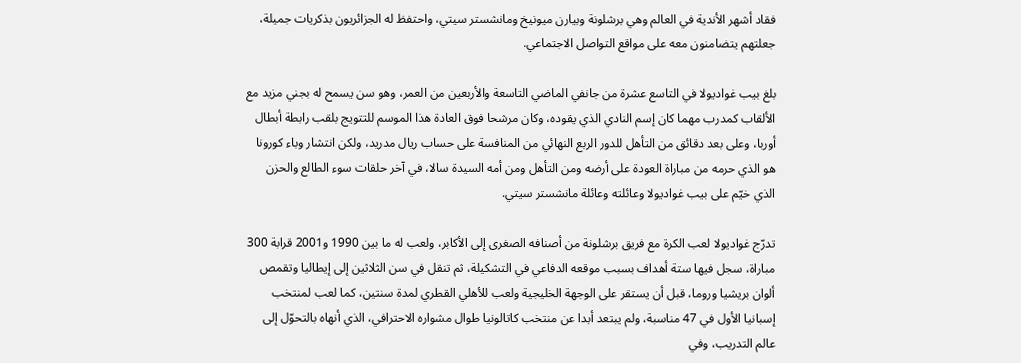فقاد أشهر الأندية في العالم وهي برشلونة وبيارن ميونيخ ومانشستر سيتي، واحتفظ له الجزائريون بذكريات جميلة، جعلتهم يتضامنون معه على مواقع التواصل الاجتماعي.

بلغ بيب غواديولا في التاسع عشرة من جانفي الماضي التاسعة والأربعين من العمر، وهو سن يسمح له بجني مزيد مع الألقاب كمدرب مهما كان إسم النادي الذي يقوده، وكان مرشحا فوق العادة هذا الموسم للتتويج بلقب رابطة أبطال أوربا، وعلى بعد دقائق من التأهل للدور الربع النهائي من المنافسة على حساب ريال مدريد، ولكن انتشار وباء كورونا هو الذي حرمه من مباراة العودة على أرضه ومن التأهل ومن أمه السيدة سالا، في آخر حلقات سوء الطالع والحزن الذي خيّم على بيب غواديولا وعائلته وعائلة مانشستر سيتي.

تدرّج غواديولا لعب الكرة مع فريق برشلونة من أصنافه الصغرى إلى الأكابر، ولعب له ما بين 1990 و2001 قرابة 300 مباراة، سجل فيها ستة أهداف بسبب موقعه الدفاعي في التشكيلة، ثم تنقل في سن الثلاثين إلى إيطاليا وتقمص ألوان بريشيا وروما، قبل أن يستقر على الوجهة الخليجية ولعب للأهلي القطري لمدة سنتين، كما لعب لمنتخب إسبانيا الأول في 47 مناسبة، ولم يبتعد أبدا عن منتخب كاتالونيا طوال مشواره الاحترافي، الذي أنهاه بالتحوّل إلى عالم التدريب، وفي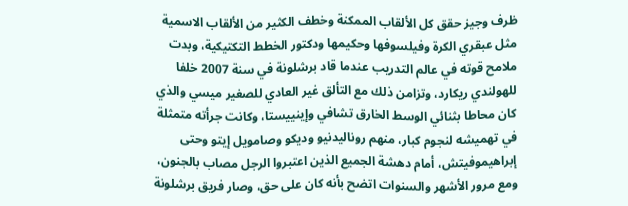ظرف وجيز حقق كل الألقاب الممكنة وخطف الكثير من الألقاب الاسمية مثل عبقري الكرة وفيلسوفها وحكيمها ودكتور الخطط التكتيكية، وبدت ملامح قوته في عالم التدريب عندما قاد برشلونة في سنة 2007 خلفا للهولندي ريكارد، وتزامن ذلك مع التألق غير العادي للصغير ميسي والذي كان محاطا بثنائي الوسط الخارق تشافي وإينييستا، وكانت جرأته متمثلة في تهميشه لنجوم كبار، منهم روناليدنيو وديكو وصامويل إيتو وحتى إبراهيموفيتش، أمام دهشة الجميع الذين اعتبروا الرجل مصاب بالجنون، ومع مرور الأشهر والسنوات اتضح بأنه كان على حق، وصار فريق برشلونة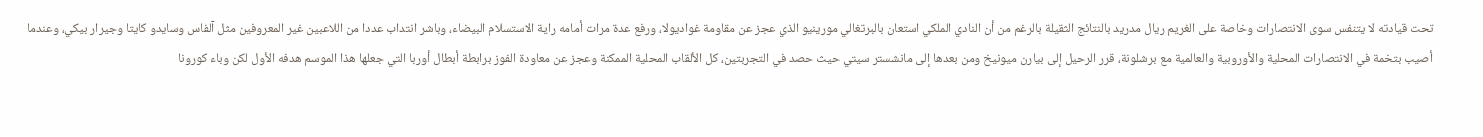تحت قيادته لا يتنفس سوى الانتصارات وخاصة على الغريم ريال مدريد بالنتائج الثقيلة بالرغم من أن النادي الملكي استعان بالبرتغالي مورينيو الذي عجز عن مقاومة غواديولا، ورفع عدة مرات أمامه راية الاستسلام البيضاء، وباشر انتداب عددا من اللاعبين غير المعروفين مثل آلفاس وسايدو كايتا وجيرار بيكي، وعندما أصيب بتخمة في الانتصارات المحلية والأوروبية والعالمية مع برشلونة، قرر الرحيل إلى بيارن ميونيخ ومن بعدها إلى مانشستر سيتي حيث حصد في التجربتين، كل الألقاب المحلية الممكنة وعجز عن معاودة الفوز برابطة أبطال أوربا التي جعلها هذا الموسم هدفه الأول لكن وباء كورونا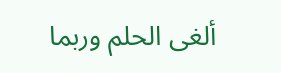ألغى الحلم وربما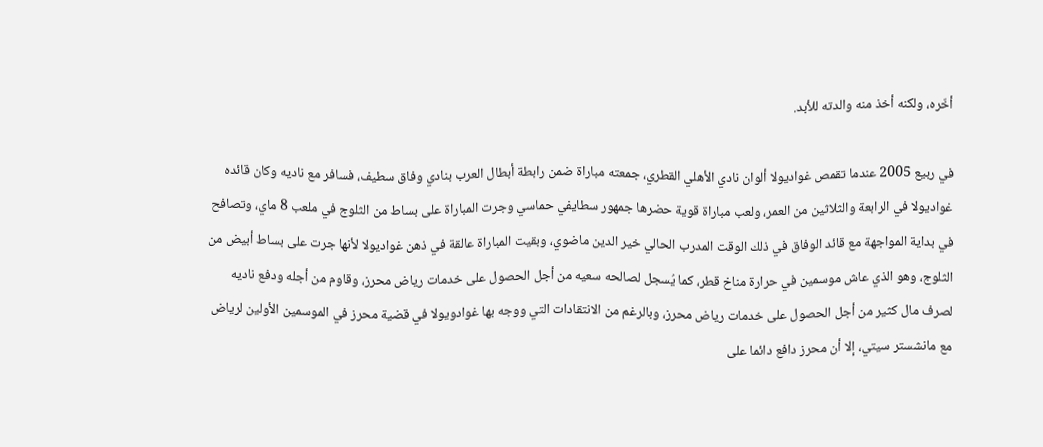أخّره، ولكنه أخذ منه والدته للأبد.

في ربيع 2005 عندما تقمص غواديولا ألوان نادي الأهلي القطري، جمعته مباراة ضمن رابطة أبطال العرب بنادي وفاق سطيف، فسافر مع ناديه وكان قائده غواديولا في الرابعة والثلاثين من العمر، ولعب مباراة قوية حضرها جمهور سطايفي حماسي وجرت المباراة على بساط من الثلوج في ملعب 8 ماي، وتصافح في بداية المواجهة مع قائد الوفاق في ذلك الوقت المدرب الحالي خير الدين ماضوي، وبقيت المباراة عالقة في ذهن غواديولا لأنها جرت على بساط أبيض من الثلوج، وهو الذي عاش موسمين في حرارة مناخ قطر، كما يُسجل لصالحه سعيه من أجل الحصول على خدمات رياض محرز، وقاوم من أجله ودفع ناديه لصرف مال كثير من أجل الحصول على خدمات رياض محرز، وبالرغم من الانتقادات التي ووجه بها غوادويولا في قضية محرز في الموسمين الأولين لرياض مع مانشستر سيتي، إلا أن محرز دافع دائما على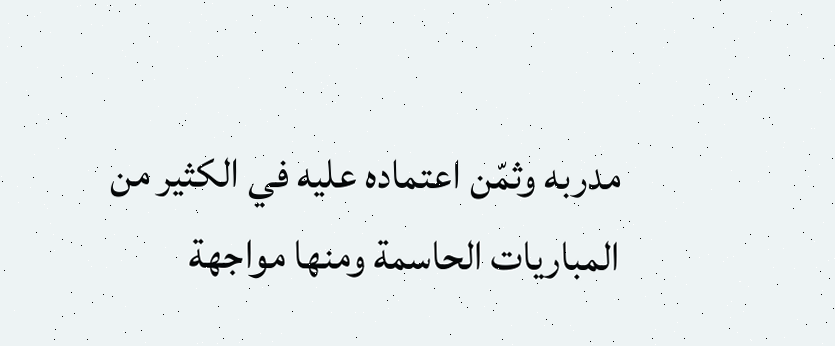مدربه وثمّن اعتماده عليه في الكثير من المباريات الحاسمة ومنها مواجهة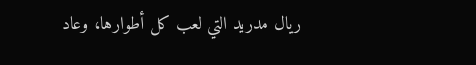ريال مدريد التي لعب كل أطوارها، وعاد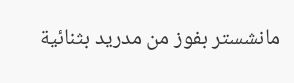مانشستر بفوز من مدريد بثنائية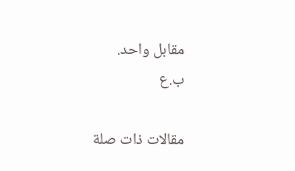مقابل واحد.
ب.ع

مقالات ذات صلة